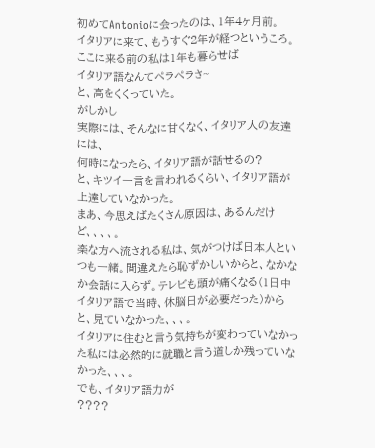初めてAntonioに会ったのは、1年4ヶ月前。
イタリアに来て、もうすぐ2年が経つというころ。
ここに来る前の私は1年も暮らせば
イタリア語なんてペラペラさ~
と、高をくくっていた。
がしかし
実際には、そんなに甘くなく、イタリア人の友達には、
何時になったら、イタリア語が話せるの?
と、キツイ一言を言われるくらい、イタリア語が上達していなかった。
まあ、今思えばたくさん原因は、あるんだけど、、、、。
楽な方へ流される私は、気がつけば日本人といつも一緒。間違えたら恥ずかしいからと、なかなか会話に入らず。テレビも頭が痛くなる(1日中イタリア語で当時、休脳日が必要だった)からと、見ていなかった、、、。
イタリアに住むと言う気持ちが変わっていなかった私には必然的に就職と言う道しか残っていなかった、、、。
でも、イタリア語力が
????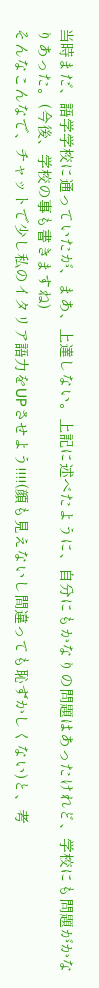当時まだ、語学学校に通っていたが、まあ、上達しない。上記に述べたように、自分にもかなりの問題はあったけれど、学校にも問題がかなりあった。(今後、学校の事も書きますね)
そんなこんなで、チャットで少し私のイタリア語力をUPさせよう!!!!(顔も見えないし間違っても恥ずかしくない)と、考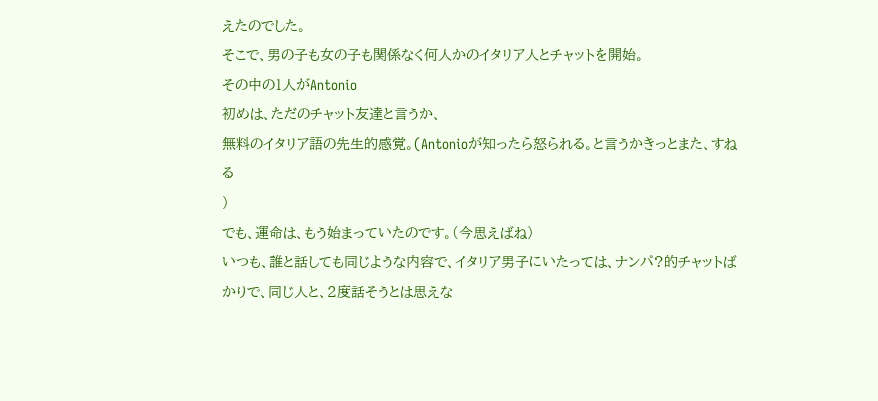えたのでした。
そこで、男の子も女の子も関係なく何人かのイタリア人とチャットを開始。
その中の1人がAntonio
初めは、ただのチャット友達と言うか、
無料のイタリア語の先生的感覚。(Antonioが知ったら怒られる。と言うかきっとまた、すねる
)
でも、運命は、もう始まっていたのです。(今思えばね)
いつも、誰と話しても同じような内容で、イタリア男子にいたっては、ナンパ?的チャットばかりで、同じ人と、2度話そうとは思えな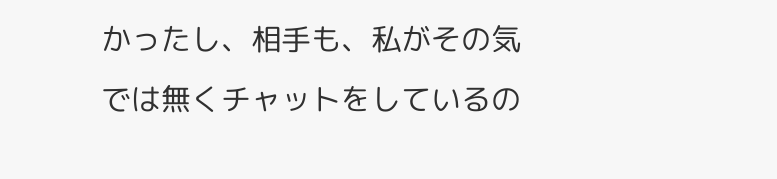かったし、相手も、私がその気では無くチャットをしているの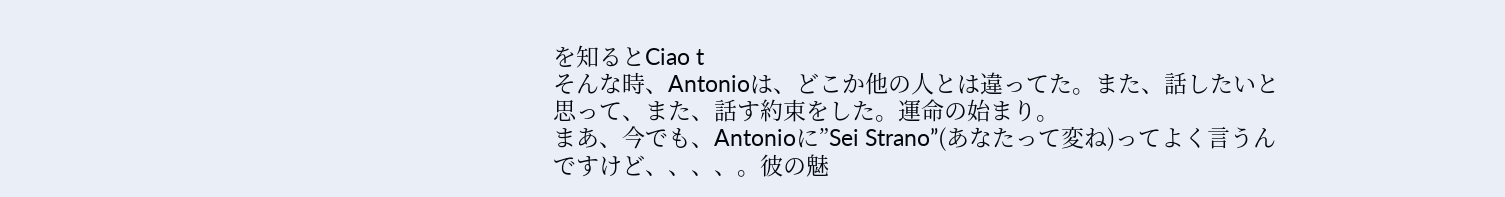を知るとCiao t
そんな時、Antonioは、どこか他の人とは違ってた。また、話したいと思って、また、話す約束をした。運命の始まり。
まあ、今でも、Antonioに”Sei Strano”(あなたって変ね)ってよく言うんですけど、、、、。彼の魅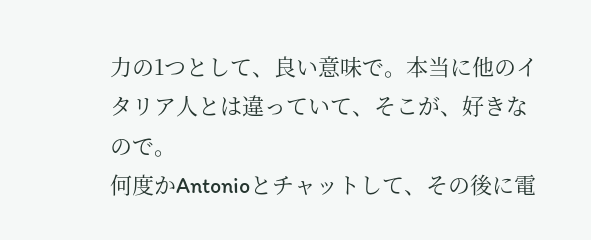力の1つとして、良い意味で。本当に他のイタリア人とは違っていて、そこが、好きなので。
何度かAntonioとチャットして、その後に電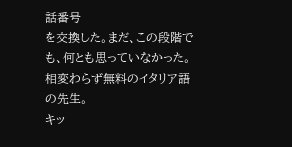話番号
を交換した。まだ、この段階でも、何とも思っていなかった。相変わらず無料のイタリア語の先生。
キッ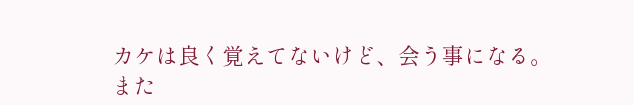カケは良く覚えてないけど、会う事になる。
また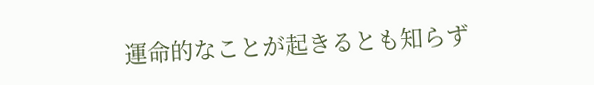運命的なことが起きるとも知らず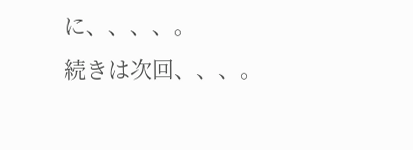に、、、、。
続きは次回、、、。